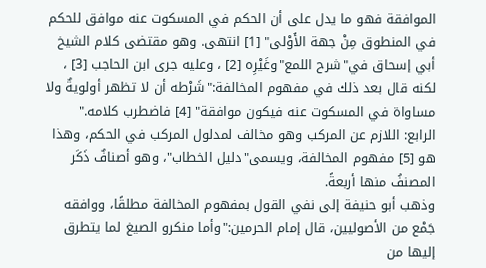الموافقة فهو ما يدل على أن الحكم في المسكوت عنه موافق للحكم في المنطوق مِنْ جهة الأَوْلى" [1] انتهى. وهو مقتضى كلام الشيخ أبي إسحاق في"شرح اللمع"وغَيْرِه [2] ، وعليه جرى ابن الحاجب [3] ، لكنه قال بعد ذلك في مفهوم المخالفة:"شَرْطه أن لا تظهر أولويةٌ ولا مساواة في المسكوت عنه فيكون موافقة" [4] فاضطرب كلامه."
الرابع: اللازم عن المركب وهو مخالف لمدلول المركب في الحكم، وهذا هو [5] مفهوم المخالفة، ويسمى"دليل الخطاب"، وهو أصنافٌ ذَكَر المصنفُ منها أربعةً.
وذهب أبو حنيفة إلى نفي القول بمفهوم المخالفة مطلقًا، ووافقه جَمْع من الأصوليين، قال إمام الحرمين:"وأما منكرو الصيغ لما يتطرق إليها من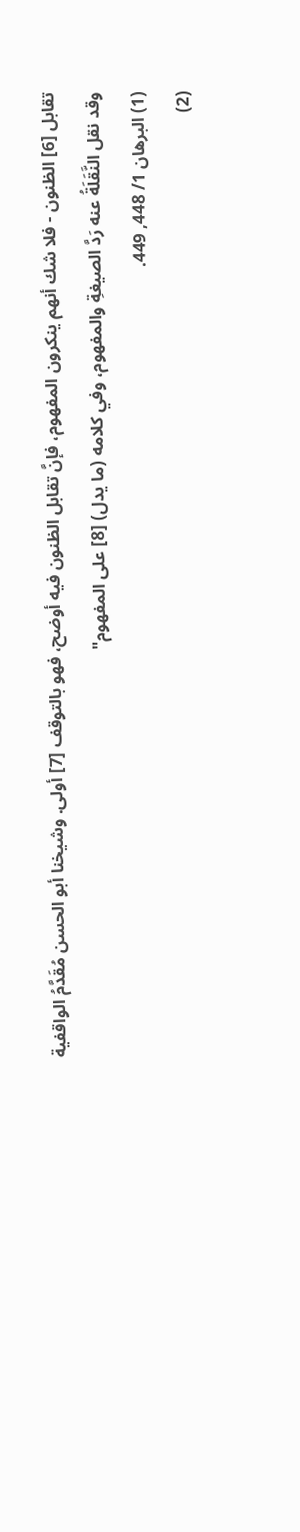تقابل [6] الظنون - فلا شك أنهم ينكرون المفهوم، فإنَّ تقابل الظنون فيه أوضح، فهو بالتوقف [7] أولى. وشيخنا أبو الحسن مُقَدَّمُ الواقفية وقد نقل النَّقَلَةُ عنه رَدَّ الصيغةِ والمفهوم، وفي كلامه (ما يدل) [8] على المفهوم"
(1) البرهان 1/ 448, 449.
(2)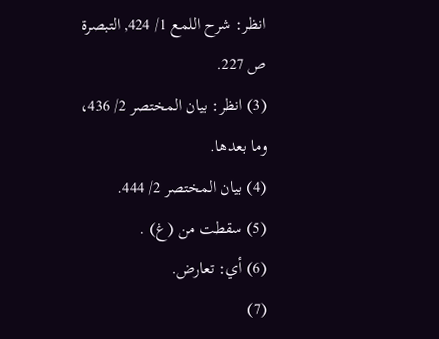انظر: شرح اللمع 1/ 424, التبصرة ص 227.
(3) انظر: بيان المختصر 2/ 436، وما بعدها.
(4) بيان المختصر 2/ 444.
(5) سقطت من (غ) .
(6) أي: تعارض.
(7)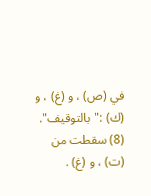في (ص) ، و (غ) ، و (ك) :"بالتوقيف".
(8) سقطت من (ت) ، و (غ) .